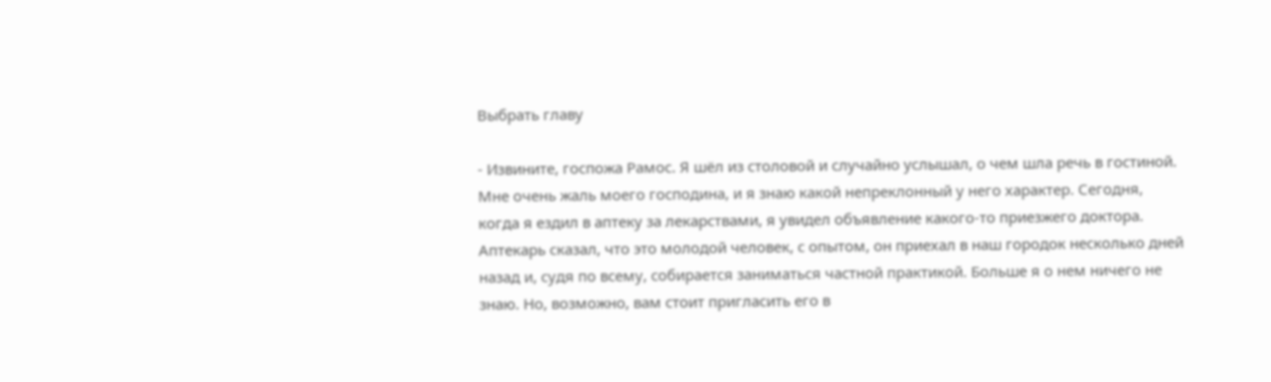Выбрать главу

- Извините, госпожа Рамос. Я шёл из столовой и случайно услышал, о чем шла речь в гостиной. Мне очень жаль моего господина, и я знаю какой непреклонный у него характер. Сегодня, когда я ездил в аптеку за лекарствами, я увидел объявление какого-то приезжего доктора. Аптекарь сказал, что это молодой человек, с опытом, он приехал в наш городок несколько дней назад и, судя по всему, собирается заниматься частной практикой. Больше я о нем ничего не знаю. Но, возможно, вам стоит пригласить его в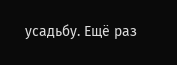усадьбу. Ещё раз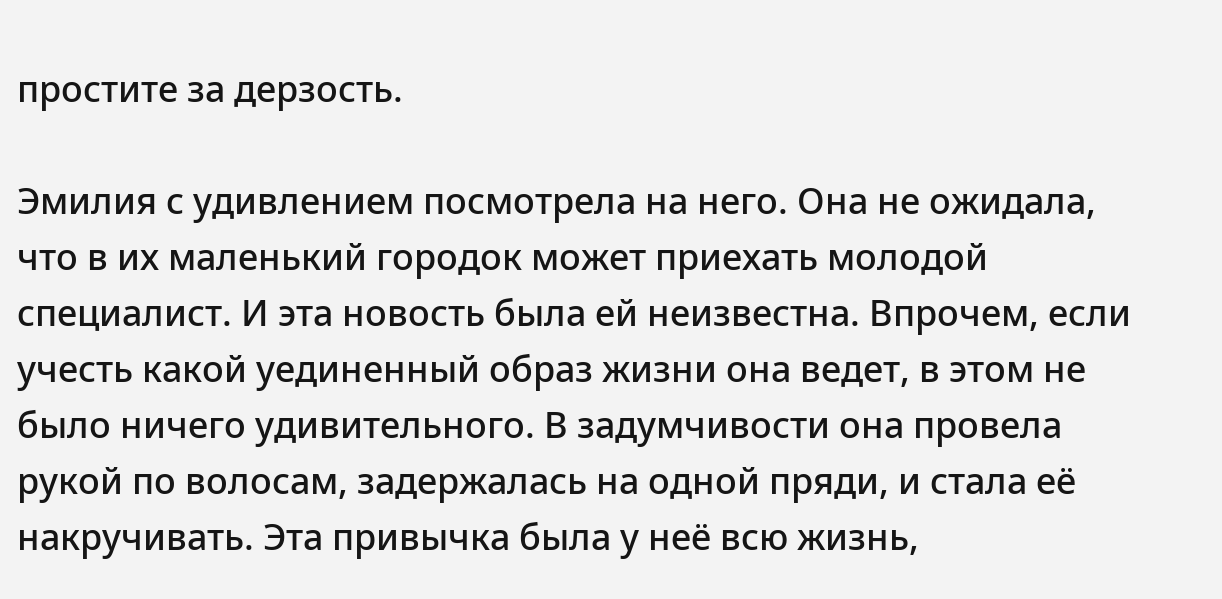простите за дерзость.

Эмилия с удивлением посмотрела на него. Она не ожидала, что в их маленький городок может приехать молодой специалист. И эта новость была ей неизвестна. Впрочем, если учесть какой уединенный образ жизни она ведет, в этом не было ничего удивительного. В задумчивости она провела рукой по волосам, задержалась на одной пряди, и стала её накручивать. Эта привычка была у неё всю жизнь,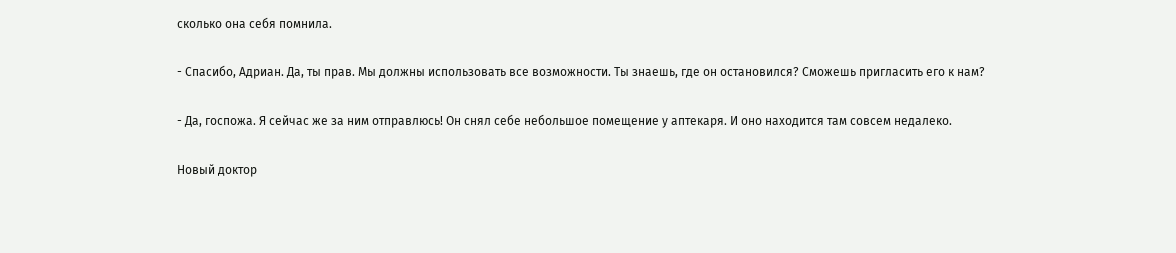сколько она себя помнила.

- Спасибо, Адриан. Да, ты прав. Мы должны использовать все возможности. Ты знаешь, где он остановился? Сможешь пригласить его к нам?

- Да, госпожа. Я сейчас же за ним отправлюсь! Он снял себе небольшое помещение у аптекаря. И оно находится там совсем недалеко.

Новый доктор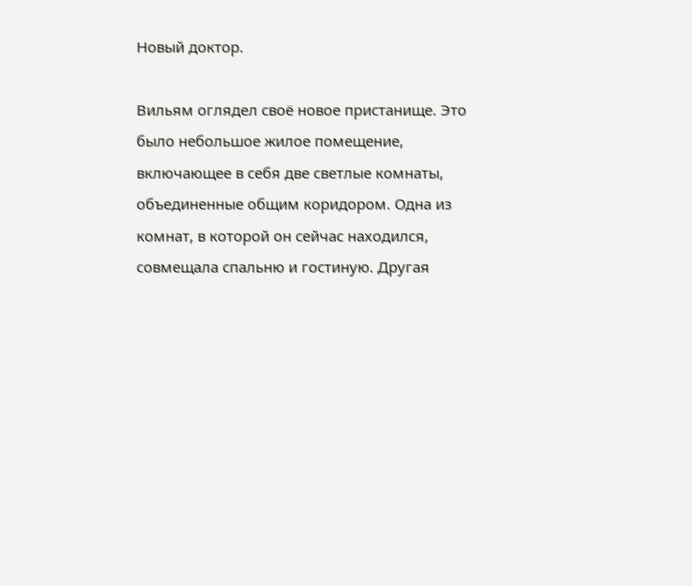Новый доктор.

Вильям оглядел своё новое пристанище. Это было небольшое жилое помещение, включающее в себя две светлые комнаты, объединенные общим коридором. Одна из комнат, в которой он сейчас находился, совмещала спальню и гостиную. Другая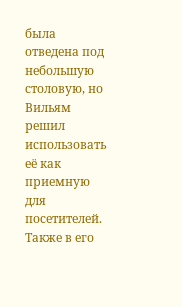была отведена под небольшую столовую, но Вильям решил использовать её как приемную для посетителей. Также в его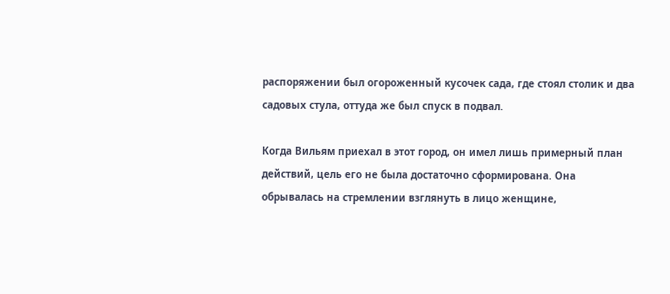распоряжении был огороженный кусочек сада, где стоял столик и два садовых стула, оттуда же был спуск в подвал.

Когда Вильям приехал в этот город, он имел лишь примерный план действий, цель его не была достаточно сформирована. Она обрывалась на стремлении взглянуть в лицо женщине,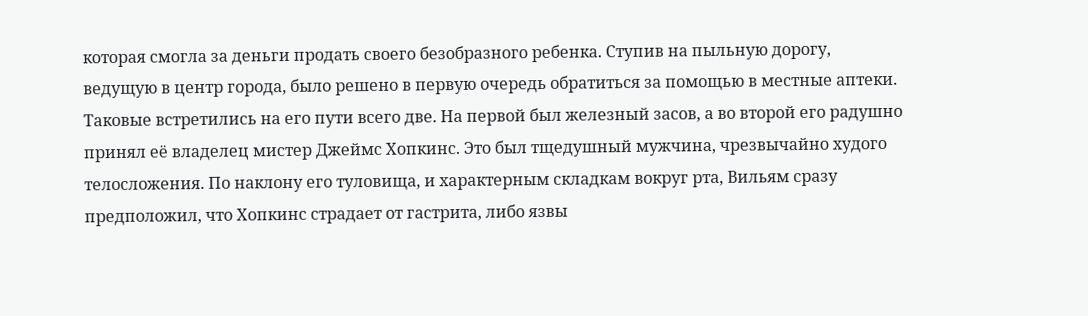которая смогла за деньги продать своего безобразного ребенка. Ступив на пыльную дорогу, ведущую в центр города, было решено в первую очередь обратиться за помощью в местные аптеки. Таковые встретились на его пути всего две. На первой был железный засов, а во второй его радушно принял её владелец мистер Джеймс Хопкинс. Это был тщедушный мужчина, чрезвычайно худого телосложения. По наклону его туловища, и характерным складкам вокруг рта, Вильям сразу предположил, что Хопкинс страдает от гастрита, либо язвы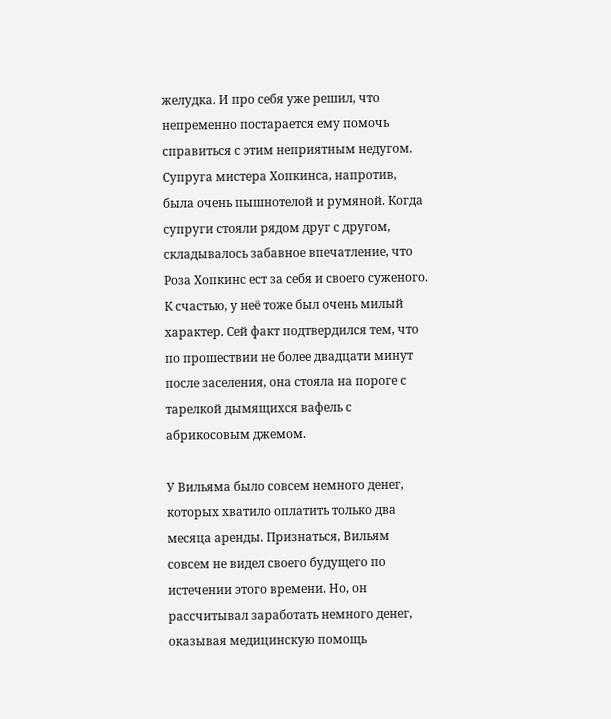желудка. И про себя уже решил, что непременно постарается ему помочь справиться с этим неприятным недугом. Супруга мистера Хопкинса, напротив, была очень пышнотелой и румяной. Когда супруги стояли рядом друг с другом, складывалось забавное впечатление, что Роза Хопкинс ест за себя и своего суженого. К счастью, у неё тоже был очень милый характер. Сей факт подтвердился тем, что по прошествии не более двадцати минут после заселения, она стояла на пороге с тарелкой дымящихся вафель с абрикосовым джемом.

У Вильяма было совсем немного денег, которых хватило оплатить только два месяца аренды. Признаться, Вильям совсем не видел своего будущего по истечении этого времени. Но, он рассчитывал заработать немного денег, оказывая медицинскую помощь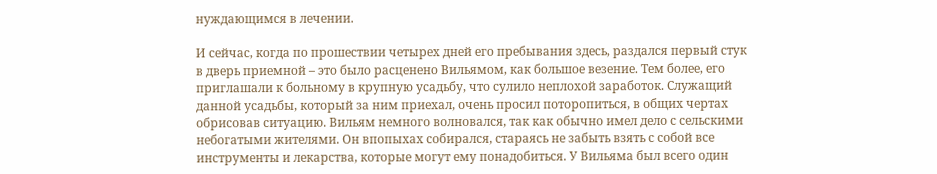нуждающимся в лечении.

И сейчас, когда по прошествии четырех дней его пребывания здесь, раздался первый стук в дверь приемной – это было расценено Вильямом, как большое везение. Тем более, его приглашали к больному в крупную усадьбу, что сулило неплохой заработок. Служащий данной усадьбы, который за ним приехал, очень просил поторопиться, в общих чертах обрисовав ситуацию. Вильям немного волновался, так как обычно имел дело с сельскими небогатыми жителями. Он впопыхах собирался, стараясь не забыть взять с собой все инструменты и лекарства, которые могут ему понадобиться. У Вильяма был всего один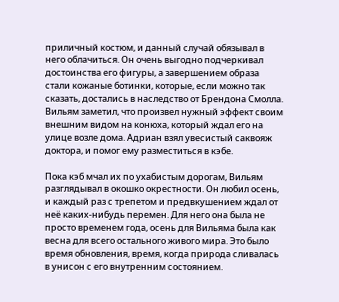приличный костюм, и данный случай обязывал в него облачиться. Он очень выгодно подчеркивал достоинства его фигуры, а завершением образа стали кожаные ботинки, которые, если можно так сказать, достались в наследство от Брендона Смолла. Вильям заметил, что произвел нужный эффект своим внешним видом на конюха, который ждал его на улице возле дома. Адриан взял увесистый саквояж доктора, и помог ему разместиться в кэбе.

Пока кэб мчал их по ухабистым дорогам, Вильям разглядывал в окошко окрестности. Он любил осень, и каждый раз с трепетом и предвкушением ждал от неё каких-нибудь перемен. Для него она была не просто временем года, осень для Вильяма была как весна для всего остального живого мира. Это было время обновления, время, когда природа сливалась в унисон с его внутренним состоянием.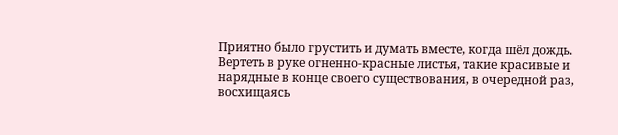Приятно было грустить и думать вместе, когда шёл дождь. Вертеть в руке огненно-красные листья, такие красивые и нарядные в конце своего существования, в очередной раз, восхищаясь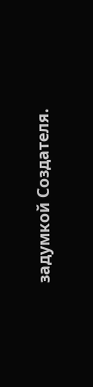задумкой Создателя.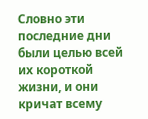Словно эти последние дни были целью всей их короткой жизни, и они кричат всему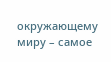окружающему миру – самое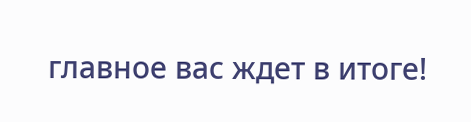главное вас ждет в итоге!